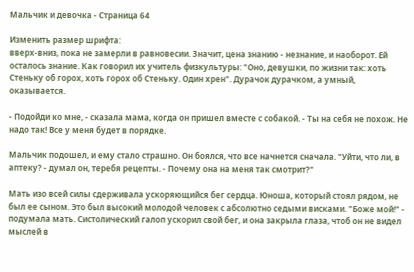Мальчик и девочка - Страница 64

Изменить размер шрифта:
вверх-вниз, пока не замерли в равновесии. Значит, цена знанию - незнание, и наоборот. Ей осталось знание. Как говорил их учитель физкультуры: "Оно, девушки, по жизни так: хоть Стеньку об горох, хоть горох об Стеньку. Один хрен". Дурачок дурачком, а умный, оказывается.

- Подойди ко мне, - сказала мама, когда он пришел вместе с собакой. - Ты на себя не похож. Не надо так! Все у меня будет в порядке.

Мальчик подошел, и ему стало страшно. Он боялся, что все начнется сначала. "Уйти, что ли, в аптеку? - думал он, теребя рецепты. - Почему она на меня так смотрит?"

Мать изо всей силы сдерживала ускоряющийся бег сердца. Юноша, который стоял рядом, не был ее сыном. Это был высокий молодой человек с абсолютно седыми висками. "Боже мой!" - подумала мать. Систолический галоп ускорил свой бег, и она закрыла глаза, чтоб он не видел мыслей в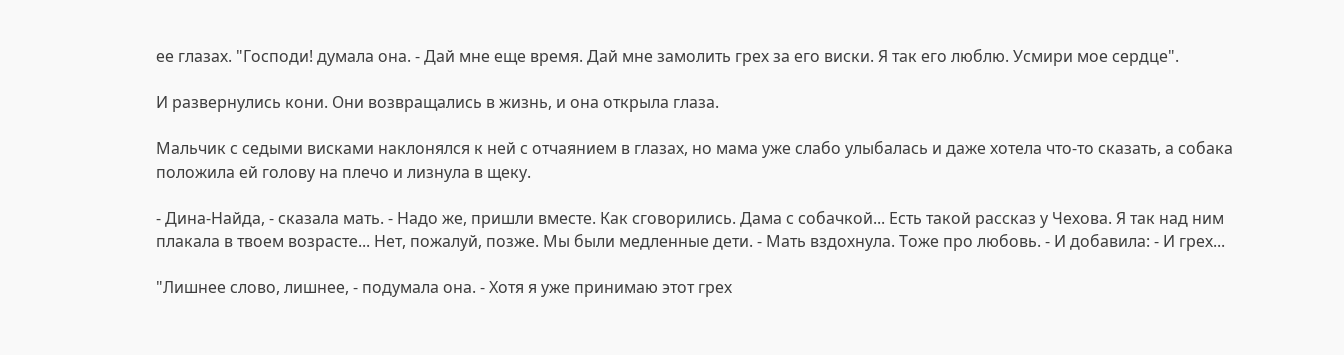ее глазах. "Господи! думала она. - Дай мне еще время. Дай мне замолить грех за его виски. Я так его люблю. Усмири мое сердце".

И развернулись кони. Они возвращались в жизнь, и она открыла глаза.

Мальчик с седыми висками наклонялся к ней с отчаянием в глазах, но мама уже слабо улыбалась и даже хотела что-то сказать, а собака положила ей голову на плечо и лизнула в щеку.

- Дина-Найда, - сказала мать. - Надо же, пришли вместе. Как сговорились. Дама с собачкой... Есть такой рассказ у Чехова. Я так над ним плакала в твоем возрасте... Нет, пожалуй, позже. Мы были медленные дети. - Мать вздохнула. Тоже про любовь. - И добавила: - И грех...

"Лишнее слово, лишнее, - подумала она. - Хотя я уже принимаю этот грех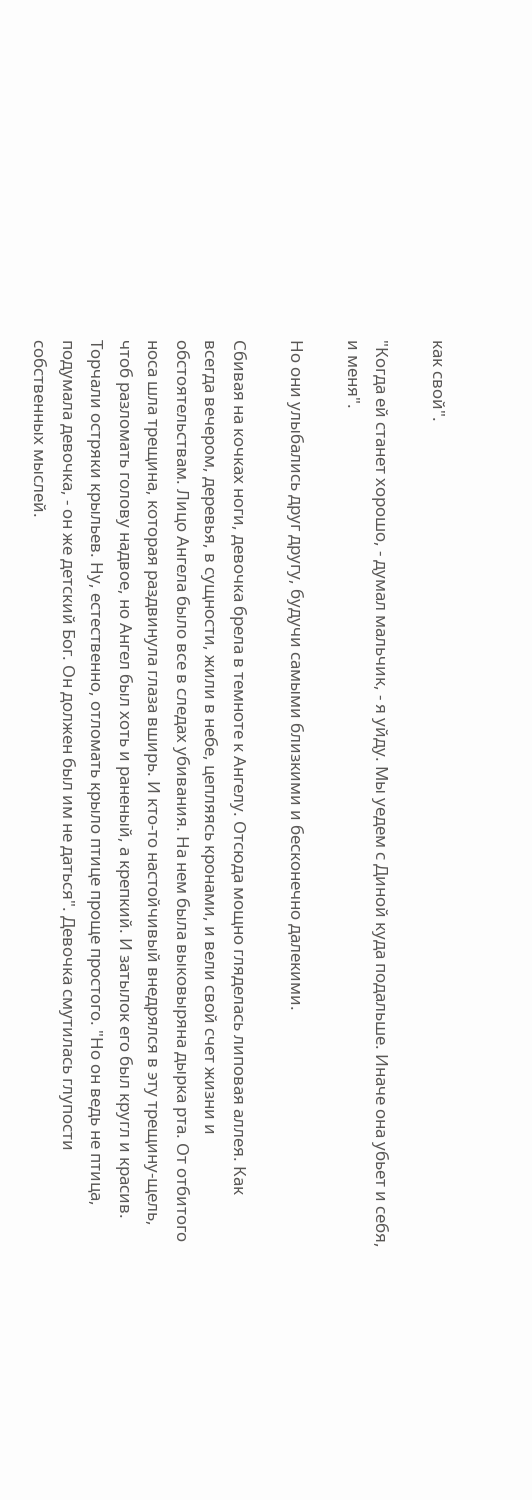как свой".

"Когда ей станет хорошо, - думал мальчик, - я уйду. Мы уедем с Диной куда подальше. Иначе она убьет и себя, и меня".

Но они улыбались друг другу, будучи самыми близкими и бесконечно далекими.

Сбивая на кочках ноги, девочка брела в темноте к Ангелу. Отсюда мощно гляделась липовая аллея. Как всегда вечером, деревья, в сущности, жили в небе, цепляясь кронами, и вели свой счет жизни и обстоятельствам. Лицо Ангела было все в следах убивания. На нем была выковыряна дырка рта. От отбитого носа шла трещина, которая раздвинула глаза вширь. И кто-то настойчивый внедрялся в эту трещину-щель, чтоб разломать голову надвое, но Ангел был хоть и раненый, а крепкий. И затылок его был кругл и красив. Торчали остряки крыльев. Ну, естественно, отломать крыло птице проще простого. "Но он ведь не птица, подумала девочка, - он же детский Бог. Он должен был им не даться". Девочка смутилась глупости собственных мыслей.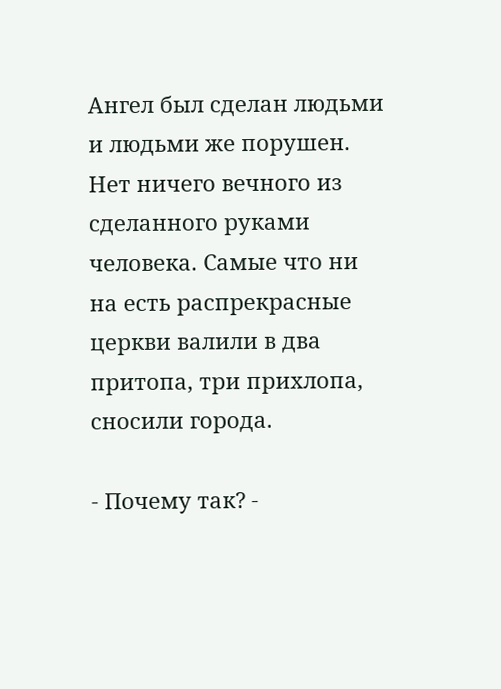Ангел был сделан людьми и людьми же порушен. Нет ничего вечного из сделанного руками человека. Самые что ни на есть распрекрасные церкви валили в два притопа, три прихлопа, сносили города.

- Почему так? -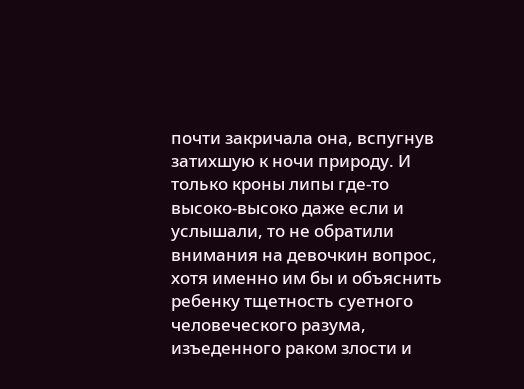почти закричала она, вспугнув затихшую к ночи природу. И только кроны липы где-то высоко-высоко даже если и услышали, то не обратили внимания на девочкин вопрос, хотя именно им бы и объяснить ребенку тщетность суетного человеческого разума, изъеденного раком злости и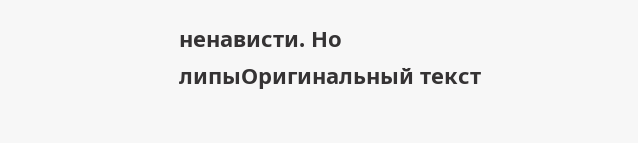ненависти. Но липыОригинальный текст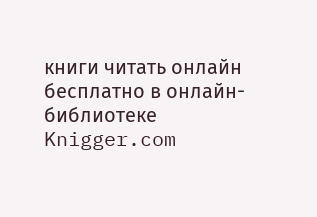книги читать онлайн бесплатно в онлайн-библиотеке Knigger.com